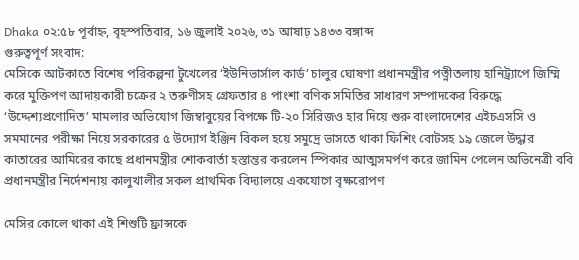Dhaka ০২:৫৮ পূর্বাহ্ন, বৃহস্পতিবার, ১৬ জুলাই ২০২৬, ৩১ আষাঢ় ১৪৩৩ বঙ্গাব্দ
গুরুত্বপূর্ণ সংবাদ:
মেসিকে আটকাতে বিশেষ পরিকল্পনা টুখেলের ‘ইউনিভার্সাল কার্ড’ চালুর ঘোষণা প্রধানমন্ত্রীর পত্নীতলায় হানিট্র্যাপে জিম্মি করে মুক্তিপণ আদায়কারী চক্রের ২ তরুণীসহ গ্রেফতার ৪ পাংশা বণিক সমিতির সাধারণ সম্পাদকের বিরুদ্ধে ‘উদ্দেশ্যপ্রণোদিত’ মামলার অভিযোগ জিম্বাবুয়ের বিপক্ষে টি-২০ সিরিজও হার দিয়ে শুরু বাংলাদেশের এইচএসসি ও সমমানের পরীক্ষা নিয়ে সরকারের ৫ উদ্যোগ ইঞ্জিন বিকল হয়ে সমুদ্রে ভাসতে থাকা ফিশিং বোটসহ ১৯ জেলে উদ্ধার কাতারের আমিরের কাছে প্রধানমন্ত্রীর শোকবার্তা হস্তান্তর করলেন স্পিকার আত্মসমর্পণ করে জামিন পেলেন অভিনেত্রী ববি প্রধানমন্ত্রীর নির্দেশনায় কালুখালীর সকল প্রাথমিক বিদ্যালয়ে একযোগে বৃক্ষরোপণ

মেসির কোলে থাকা এই শিশুটি ফ্রান্সকে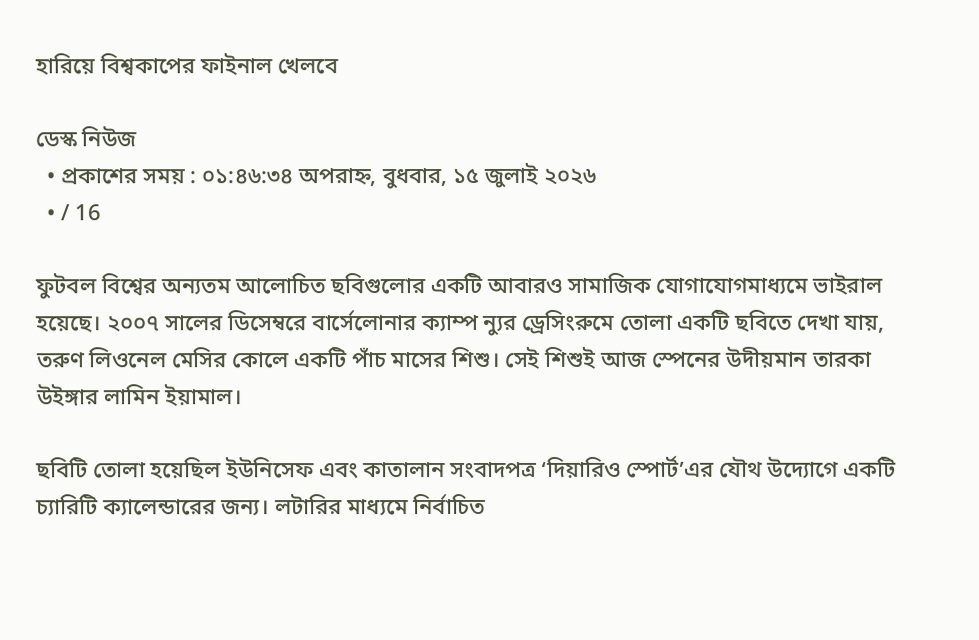হারিয়ে বিশ্বকাপের ফাইনাল খেলবে

ডেস্ক নিউজ
  • প্রকাশের সময় : ০১:৪৬:৩৪ অপরাহ্ন, বুধবার, ১৫ জুলাই ২০২৬
  • / 16

ফুটবল বিশ্বের অন্যতম আলোচিত ছবিগুলোর একটি আবারও সামাজিক যোগাযোগমাধ্যমে ভাইরাল হয়েছে। ২০০৭ সালের ডিসেম্বরে বার্সেলোনার ক্যাম্প ন্যুর ড্রেসিংরুমে তোলা একটি ছবিতে দেখা যায়, তরুণ লিওনেল মেসির কোলে একটি পাঁচ মাসের শিশু। সেই শিশুই আজ স্পেনের উদীয়মান তারকা উইঙ্গার লামিন ইয়ামাল।

ছবিটি তোলা হয়েছিল ইউনিসেফ এবং কাতালান সংবাদপত্র ‘দিয়ারিও স্পোর্ট’এর যৌথ উদ্যোগে একটি চ্যারিটি ক্যালেন্ডারের জন্য। লটারির মাধ্যমে নির্বাচিত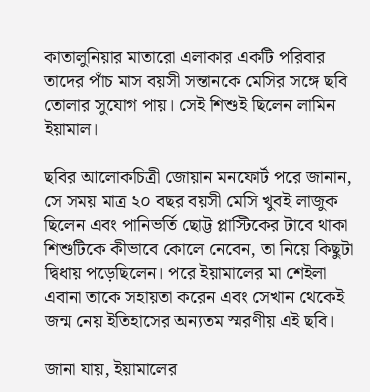কাতালুনিয়ার মাতারো এলাকার একটি পরিবার তাদের পাঁচ মাস বয়সী সন্তানকে মেসির সঙ্গে ছবি তোলার সুযোগ পায়। সেই শিশুই ছিলেন লামিন ইয়ামাল।

ছবির আলোকচিত্রী জোয়ান মনফোর্ট পরে জানান, সে সময় মাত্র ২০ বছর বয়সী মেসি খুবই লাজুক ছিলেন এবং পানিভর্তি ছোট্ট প্লাস্টিকের টাবে থাকা শিশুটিকে কীভাবে কোলে নেবেন, তা নিয়ে কিছুটা দ্বিধায় পড়েছিলেন। পরে ইয়ামালের মা শেইলা এবানা তাকে সহায়তা করেন এবং সেখান থেকেই জন্ম নেয় ইতিহাসের অন্যতম স্মরণীয় এই ছবি।

জানা যায়, ইয়ামালের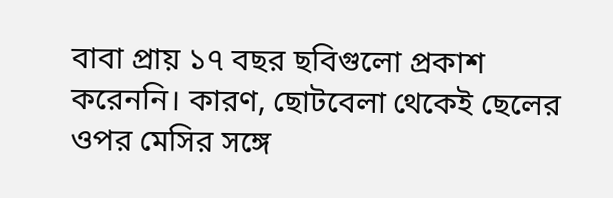বাবা প্রায় ১৭ বছর ছবিগুলো প্রকাশ করেননি। কারণ, ছোটবেলা থেকেই ছেলের ওপর মেসির সঙ্গে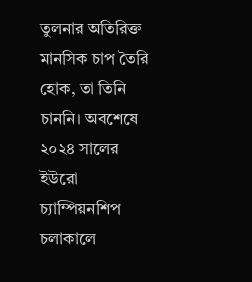তুলনার অতিরিক্ত মানসিক চাপ তৈরি হোক, তা তিনি চাননি। অবশেষে ২০২৪ সালের ইউরো চ্যাম্পিয়নশিপ চলাকালে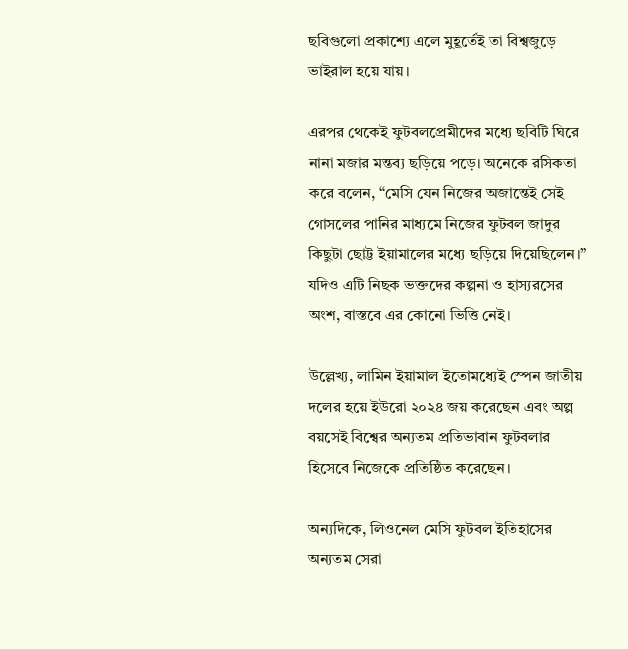ছবিগুলো প্রকাশ্যে এলে মুহূর্তেই তা বিশ্বজুড়ে ভাইরাল হয়ে যায়।

এরপর থেকেই ফুটবলপ্রেমীদের মধ্যে ছবিটি ঘিরে নানা মজার মন্তব্য ছড়িয়ে পড়ে। অনেকে রসিকতা করে বলেন, “মেসি যেন নিজের অজান্তেই সেই গোসলের পানির মাধ্যমে নিজের ফুটবল জাদুর কিছুটা ছোট্ট ইয়ামালের মধ্যে ছড়িয়ে দিয়েছিলেন।” যদিও এটি নিছক ভক্তদের কল্পনা ও হাস্যরসের অংশ, বাস্তবে এর কোনো ভিত্তি নেই।

উল্লেখ্য, লামিন ইয়ামাল ইতোমধ্যেই স্পেন জাতীয় দলের হয়ে ইউরো ২০২৪ জয় করেছেন এবং অল্প বয়সেই বিশ্বের অন্যতম প্রতিভাবান ফুটবলার হিসেবে নিজেকে প্রতিষ্ঠিত করেছেন।

অন্যদিকে, লিওনেল মেসি ফুটবল ইতিহাসের অন্যতম সেরা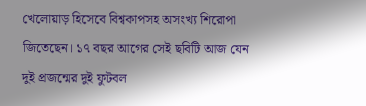খেলোয়াড় হিসেবে বিশ্বকাপসহ অসংখ্য শিরোপা জিতেছেন। ১৭ বছর আগের সেই ছবিটি আজ যেন দুই প্রজন্মের দুই ফুটবল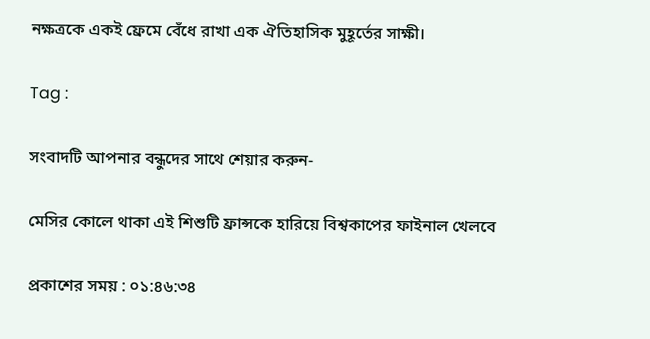নক্ষত্রকে একই ফ্রেমে বেঁধে রাখা এক ঐতিহাসিক মুহূর্তের সাক্ষী।

Tag :

সংবাদটি আপনার বন্ধুদের সাথে শেয়ার করুন-

মেসির কোলে থাকা এই শিশুটি ফ্রান্সকে হারিয়ে বিশ্বকাপের ফাইনাল খেলবে

প্রকাশের সময় : ০১:৪৬:৩৪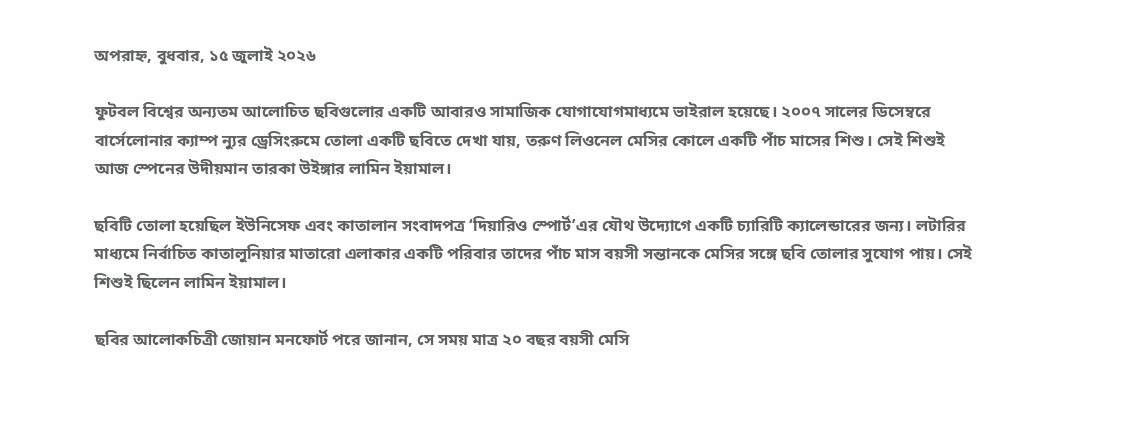অপরাহ্ন, বুধবার, ১৫ জুলাই ২০২৬

ফুটবল বিশ্বের অন্যতম আলোচিত ছবিগুলোর একটি আবারও সামাজিক যোগাযোগমাধ্যমে ভাইরাল হয়েছে। ২০০৭ সালের ডিসেম্বরে বার্সেলোনার ক্যাম্প ন্যুর ড্রেসিংরুমে তোলা একটি ছবিতে দেখা যায়, তরুণ লিওনেল মেসির কোলে একটি পাঁচ মাসের শিশু। সেই শিশুই আজ স্পেনের উদীয়মান তারকা উইঙ্গার লামিন ইয়ামাল।

ছবিটি তোলা হয়েছিল ইউনিসেফ এবং কাতালান সংবাদপত্র ‘দিয়ারিও স্পোর্ট’এর যৌথ উদ্যোগে একটি চ্যারিটি ক্যালেন্ডারের জন্য। লটারির মাধ্যমে নির্বাচিত কাতালুনিয়ার মাতারো এলাকার একটি পরিবার তাদের পাঁচ মাস বয়সী সন্তানকে মেসির সঙ্গে ছবি তোলার সুযোগ পায়। সেই শিশুই ছিলেন লামিন ইয়ামাল।

ছবির আলোকচিত্রী জোয়ান মনফোর্ট পরে জানান, সে সময় মাত্র ২০ বছর বয়সী মেসি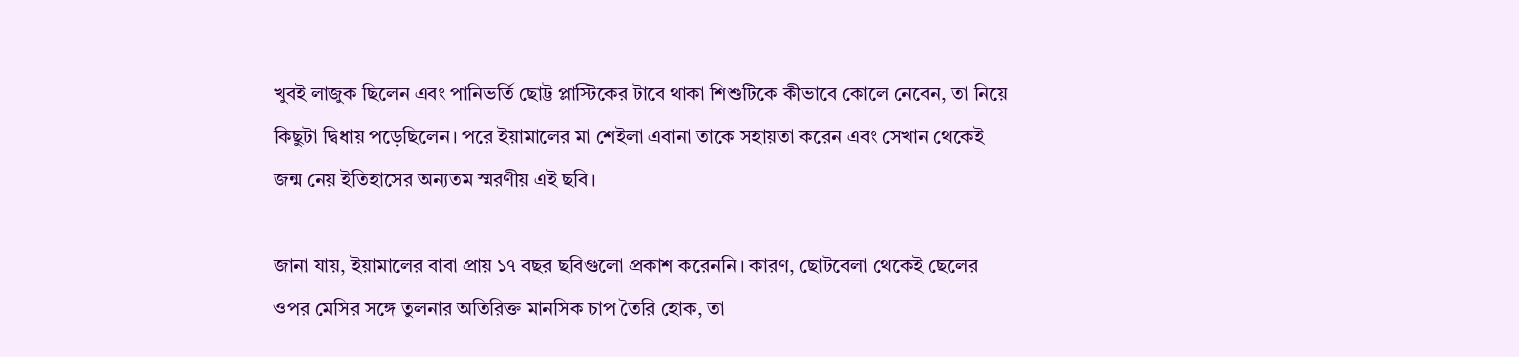খুবই লাজুক ছিলেন এবং পানিভর্তি ছোট্ট প্লাস্টিকের টাবে থাকা শিশুটিকে কীভাবে কোলে নেবেন, তা নিয়ে কিছুটা দ্বিধায় পড়েছিলেন। পরে ইয়ামালের মা শেইলা এবানা তাকে সহায়তা করেন এবং সেখান থেকেই জন্ম নেয় ইতিহাসের অন্যতম স্মরণীয় এই ছবি।

জানা যায়, ইয়ামালের বাবা প্রায় ১৭ বছর ছবিগুলো প্রকাশ করেননি। কারণ, ছোটবেলা থেকেই ছেলের ওপর মেসির সঙ্গে তুলনার অতিরিক্ত মানসিক চাপ তৈরি হোক, তা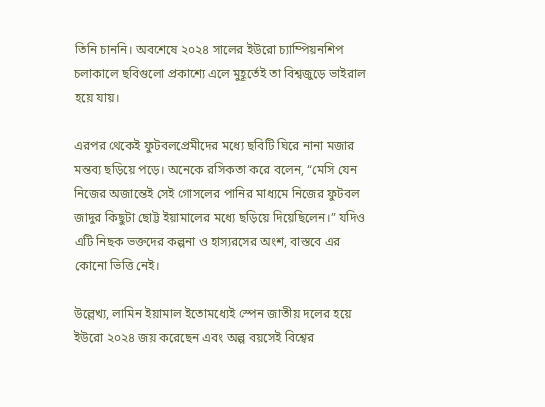তিনি চাননি। অবশেষে ২০২৪ সালের ইউরো চ্যাম্পিয়নশিপ চলাকালে ছবিগুলো প্রকাশ্যে এলে মুহূর্তেই তা বিশ্বজুড়ে ভাইরাল হয়ে যায়।

এরপর থেকেই ফুটবলপ্রেমীদের মধ্যে ছবিটি ঘিরে নানা মজার মন্তব্য ছড়িয়ে পড়ে। অনেকে রসিকতা করে বলেন, “মেসি যেন নিজের অজান্তেই সেই গোসলের পানির মাধ্যমে নিজের ফুটবল জাদুর কিছুটা ছোট্ট ইয়ামালের মধ্যে ছড়িয়ে দিয়েছিলেন।” যদিও এটি নিছক ভক্তদের কল্পনা ও হাস্যরসের অংশ, বাস্তবে এর কোনো ভিত্তি নেই।

উল্লেখ্য, লামিন ইয়ামাল ইতোমধ্যেই স্পেন জাতীয় দলের হয়ে ইউরো ২০২৪ জয় করেছেন এবং অল্প বয়সেই বিশ্বের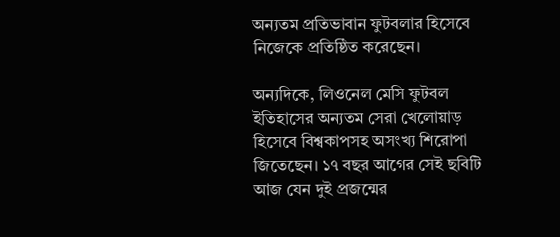অন্যতম প্রতিভাবান ফুটবলার হিসেবে নিজেকে প্রতিষ্ঠিত করেছেন।

অন্যদিকে, লিওনেল মেসি ফুটবল ইতিহাসের অন্যতম সেরা খেলোয়াড় হিসেবে বিশ্বকাপসহ অসংখ্য শিরোপা জিতেছেন। ১৭ বছর আগের সেই ছবিটি আজ যেন দুই প্রজন্মের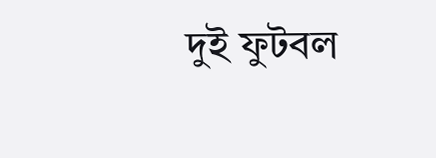দুই ফুটবল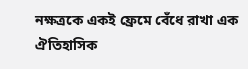নক্ষত্রকে একই ফ্রেমে বেঁধে রাখা এক ঐতিহাসিক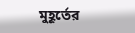মুহূর্তের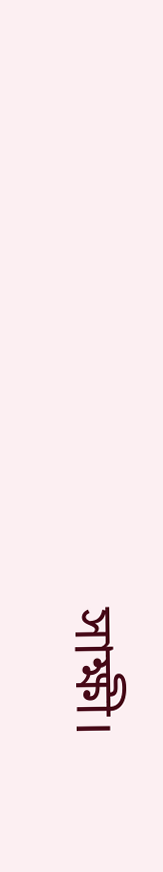সাক্ষী।